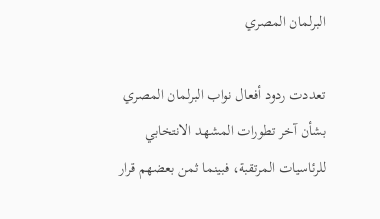البرلمان المصري

تعددت ردود أفعال نواب البرلمان المصري بشأن آخر تطورات المشهد الانتخابي للرئاسيات المرتقبة، فبينما ثمن بعضهم قرار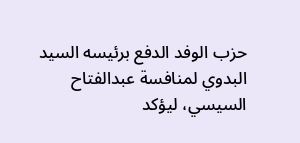حزب الوفد الدفع برئيسه السيد البدوي لمنافسة عبدالفتاح السيسي، ليؤكد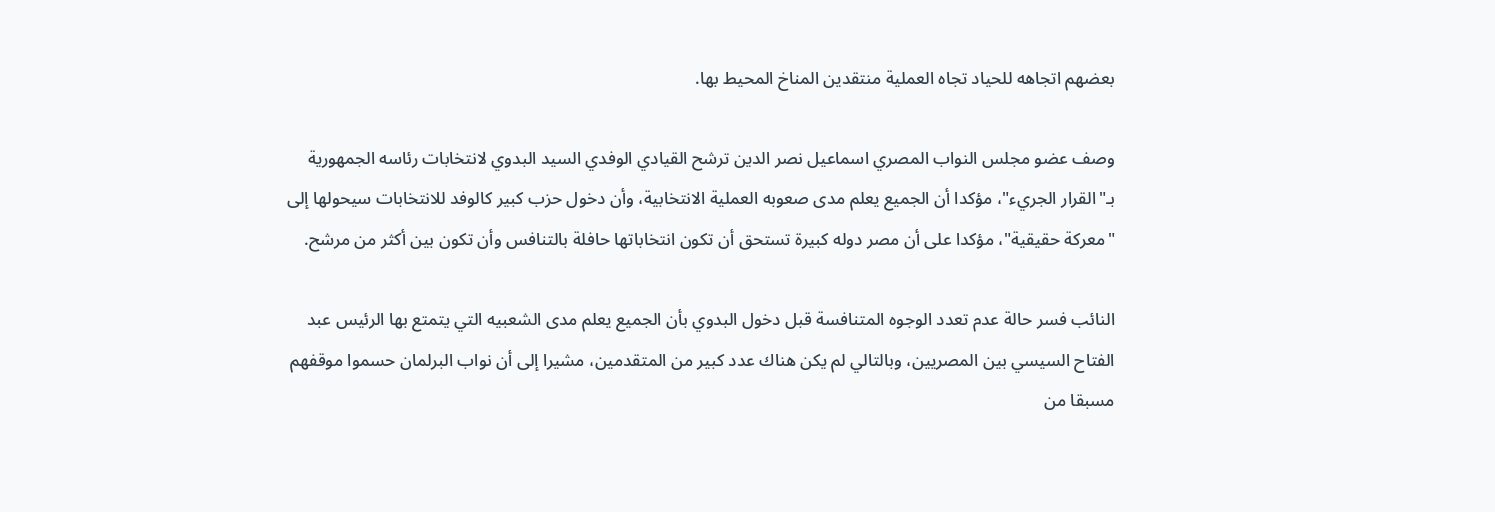بعضهم اتجاهه للحياد تجاه العملية منتقدين المناخ المحيط بها.

وصف عضو مجلس النواب المصري اسماعيل نصر الدين ترشح القيادي الوفدي السيد البدوي لانتخابات رئاسه الجمهورية بـ"القرار الجريء"، مؤكدا أن الجميع يعلم مدى صعوبه العملية الانتخابية، وأن دخول حزب كبير كالوفد للانتخابات سيحولها إلى "معركة حقيقية"، مؤكدا على أن مصر دوله كبيرة تستحق أن تكون انتخاباتها حافلة بالتنافس وأن تكون بين أكثر من مرشح.

النائب فسر حالة عدم تعدد الوجوه المتنافسة قبل دخول البدوي بأن الجميع يعلم مدى الشعبيه التي يتمتع بها الرئيس عبد الفتاح السيسي بين المصريين، وبالتالي لم يكن هناك عدد كبير من المتقدمين، مشيرا إلى أن نواب البرلمان حسموا موقفهم مسبقا من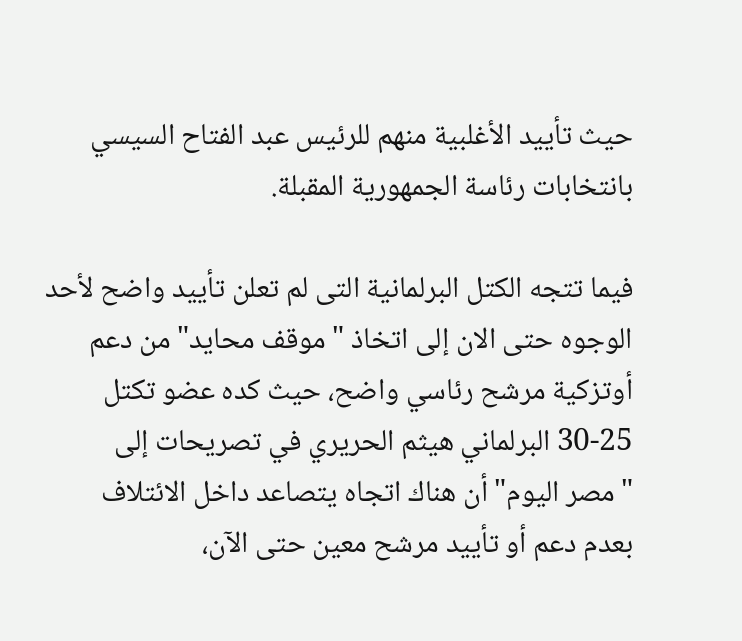حيث تأييد الأغلبية منهم للرئيس عبد الفتاح السيسي بانتخابات رئاسة الجمهورية المقبلة.

فيما تتجه الكتل البرلمانية التى لم تعلن تأييد واضح لأحد الوجوه حتى الان إلى اتخاذ "موقف محايد" من دعم أوتزكية مرشح رئاسي واضح، حيث كده عضو تكتل 25-30 البرلماني هيثم الحريري في تصريحات إلى "مصر اليوم" أن هناك اتجاه يتصاعد داخل الائتلاف  بعدم دعم أو تأييد مرشح معين حتى الآن،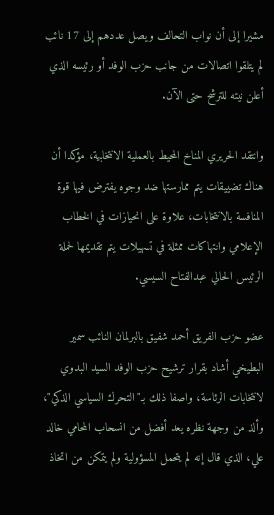مشيرا إلى أن نواب التحالف ويصل عددهم إلى 17 نائب لم يتلقوا اتصالات من جانب حزب الوفد أو رئيسه الذي أعلن نيته للترشح حتى الآن.

وانتقد الحريري المناخ المحيط بالعملية الانتخابية، مؤكدا أن هناك تضييقات يتم ممارستها ضد وجوه يفترض فيها قوة المنافسة بالانتخابات، علاوة على انحيازات في الخطاب الإعلامي وانتهاكات ممثلة في تسهيلات يتم تقديمها لحملة الرئيس الحالي عبدالفتاح السيسي.

عضو حزب الفريق أحمد شفيق بالبرلمان النائب سمير البطيخي أشاد بقرار ترشيح حزب الوفد السيد البدوي لانتخابات الرئاسة، واصفا ذلك بـ"التحرك السياسي الذكي"، وألذ من وجهة نظره يعد أفضل من انسحاب المحامي خالد علي، الذي قال إنه لم يتحمل المسؤولية ولم يتمكن من اتخاذ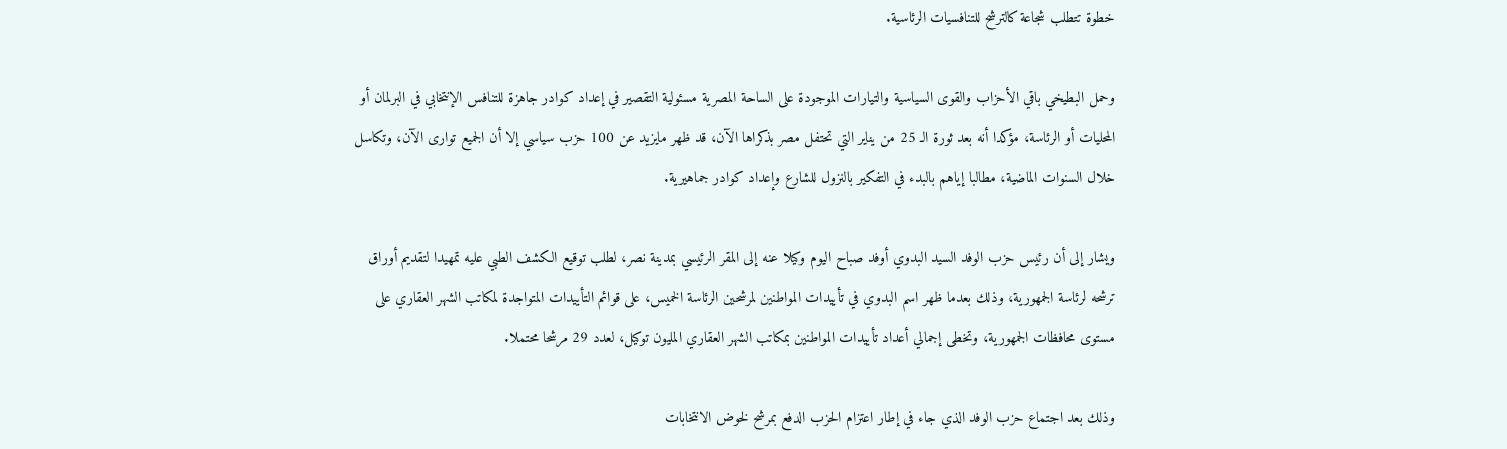خطوة تتطلب شجاعة كالترشح للتنافسيات الرئاسية.

وحمل البطيخي باقي الأحزاب والقوى السياسية والتيارات الموجودة على الساحة المصرية مسئولية التقصير في إعداد كوادر جاهزة للتنافس الإنتخابي في البرلمان أو المحليات أو الرئاسة، مؤكدا أنه بعد ثورة الـ 25 من يناير التي تحتفل مصر بذكراها الآن، قد ظهر مايزيد عن 100 حزب سياسي إلا أن الجميع توارى الآن، وتكاسل خلال السنوات الماضية، مطالبا إياهم بالبدء في التفكير بالنزول للشارع وإعداد كوادر جماهيرية.

ويشار إلى أن رئيس حزب الوفد السيد البدوي أوفد صباح اليوم وكيلا عنه إلى المقر الرئيسي بمدينة نصر، لطلب توقيع الكشف الطبي عليه تمهيدا لتقديم أوراق ترشحه لرئاسة الجمهورية، وذلك بعدما ظهر اسم البدوي في تأييدات المواطنين لمرشحين الرئاسة الخميس، على قوائم التأييدات المتواجدة لمكاتب الشهر العقاري على مستوى محافظات الجمهورية، وتخطى إجمالي أعداد تأييدات المواطنين بمكاتب الشهر العقاري المليون توكيل، لعدد 29 مرشحا محتملا.

وذلك بعد اجتماع حزب الوفد الذي جاء في إطار اعتزام الحزب الدفع بمرشح لخوض الانتخابات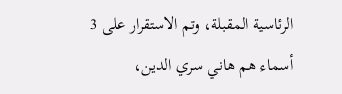الرئاسية المقبلة، وتم الاستقرار على 3 أسماء هم هاني سري الدين،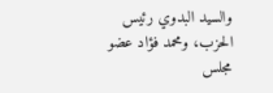والسيد البدوي رئيس الحزب، ومحمد فؤاد عضو مجلس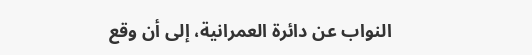النواب عن دائرة العمرانية، إلى أن وقع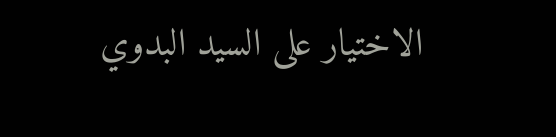الاختيار على السيد البدوي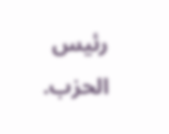رئيس الحزب.